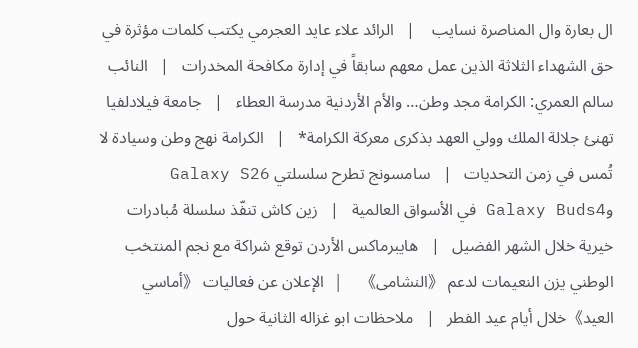ال بعارة وال المناصرة نسايب    |   الرائد علاء عايد العجرمي يكتب كلمات مؤثرة في حق الشهداء الثلاثة الذين عمل معهم سابقاً في إدارة مكافحة المخدرات   |   النائب سالم العمري: الكرامة مجد وطن… والأم الأردنية مدرسة العطاء   |   جامعة فيلادلفيا تهنئ جلالة الملك وولي العهد بذكرى معركة الكرامة*   |   الكرامة نهج وطن وسيادة لا تُمس في زمن التحديات   |   سامسونج تطرح سلسلتي Galaxy S26 وGalaxy Buds4 في الأسواق العالمية   |   زين كاش تنفّذ سلسلة مُبادرات خيرية خلال الشهر الفضيل   |   هايبرماكس الأردن توقع شراكة مع نجم المنتخب الوطني يزن النعيمات لدعم 《النشامى》     |   الإعلان عن فعاليات 《أماسي العيد》خلال أيام عيد الفطر   |   ملاحظات ابو غزاله الثانية حول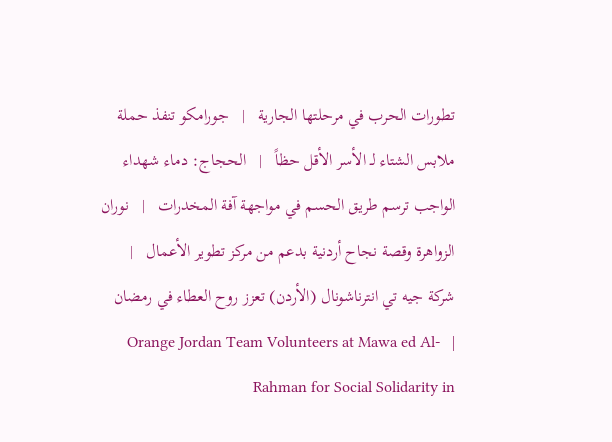تطورات الحرب في مرحلتها الجارية   |   جورامكو تنفذ حملة ملابس الشتاء لـ الأسر الأقل حظاً   |   الحجاج: دماء شهداء الواجب ترسم طريق الحسم في مواجهة آفة المخدرات   |   نوران الزواهرة وقصة نجاح أردنية بدعم من مركز تطوير الأعمال   |   شركة جيه تي انترناشونال (الأردن) تعزز روح العطاء في رمضان   |   Orange Jordan Team Volunteers at Mawa ed Al-Rahman for Social Solidarity in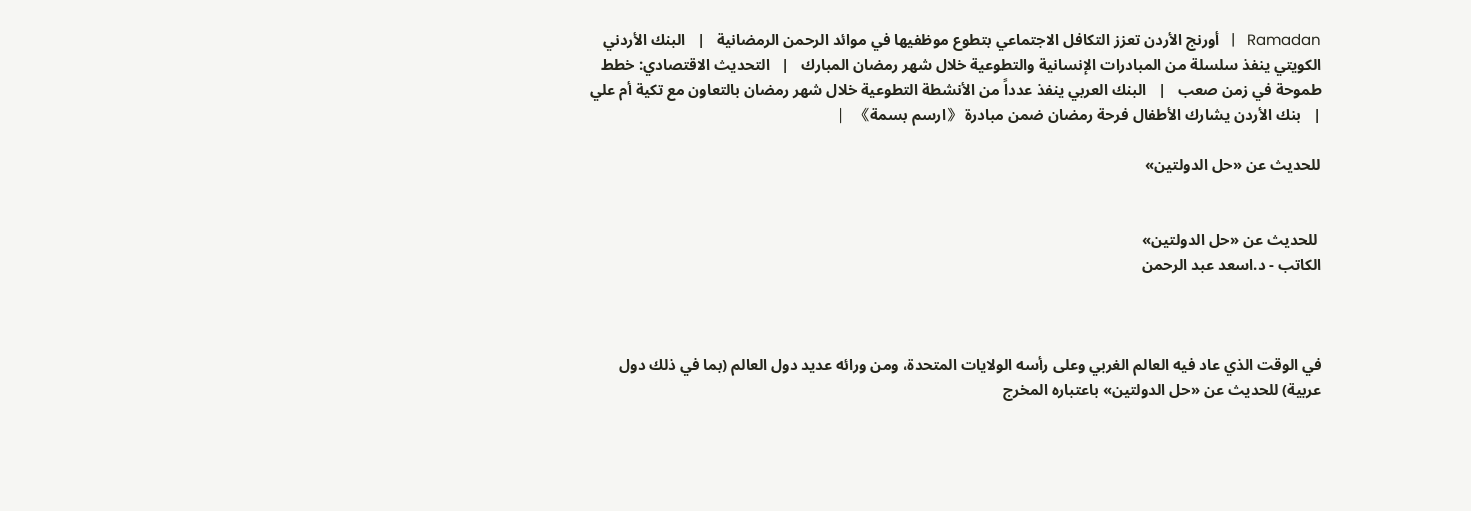Ramadan   |   أورنج الأردن تعزز التكافل الاجتماعي بتطوع موظفيها في موائد الرحمن الرمضانية   |   البنك الأردني الكويتي ينفذ سلسلة من المبادرات الإنسانية والتطوعية خلال شهر رمضان المبارك   |   التحديث الاقتصادي: خطط طموحة في زمن صعب   |   البنك العربي ينفذ عدداً من الأنشطة التطوعية خلال شهر رمضان بالتعاون مع تكية أم علي   |   بنك الأردن يشارك الأطفال فرحة رمضان ضمن مبادرة 《ارسم بسمة》   |

للحديث عن «حل الدولتين»


 للحديث عن «حل الدولتين»
الكاتب - د.اسعد عبد الرحمن



في الوقت الذي عاد فيه العالم الغربي وعلى رأسه الولايات المتحدة، ومن ورائه عديد دول العالم (بما في ذلك دول عربية) للحديث عن «حل الدولتين» باعتباره المخرج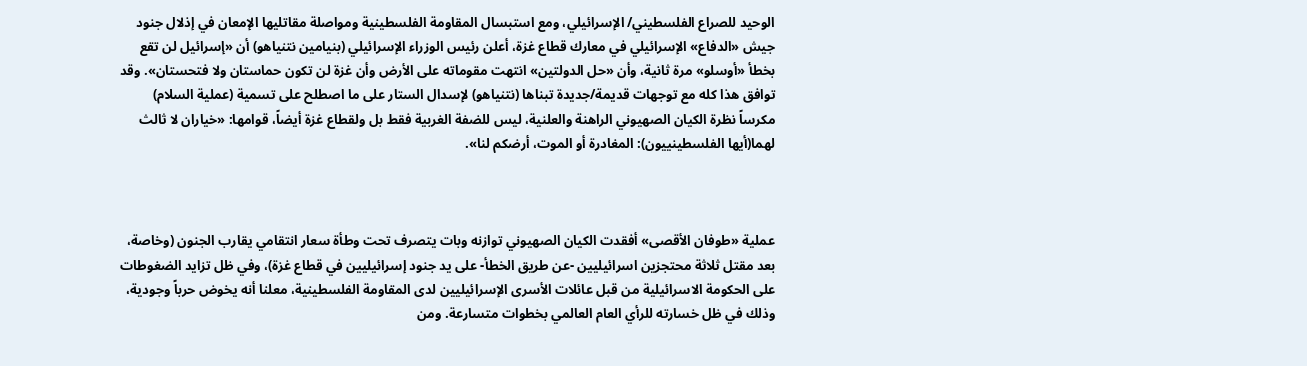الوحيد للصراع الفلسطيني/ الإسرائيلي، ومع استبسال المقاومة الفلسطينية ومواصلة مقاتليها الإمعان في إذلال جنود جيش «الدفاع» الإسرائيلي في معارك قطاع غزة، أعلن رئيس الوزراء الإسرائيلي (بنيامين نتنياهو) أن «إسرائيل لن تقع بخطأ «أوسلو» مرة ثانية، وأن «حل الدولتين» انتهت مقوماته على الأرض وأن غزة لن تكون حماستان ولا فتحستان». وقد توافق هذا كله مع توجهات قديمة/جديدة تبناها (نتنياهو) لإسدال الستار على ما اصطلح على تسمية (عملية السلام) مكرساً نظرة الكيان الصهيوني الراهنة والعلنية، ليس للضفة الغربية فقط بل ولقطاع غزة أيضاً، قوامها: «خياران لا ثالث لهما(أيها الفلسطينييون): المغادرة أو الموت، أرضكم لنا».



عملية «طوفان الأقصى» أفقدت الكيان الصهيوني توازنه وبات يتصرف تحت وطأة سعار انتقامي يقارب الجنون (وخاصة، بعد مقتل ثلاثة محتجزين اسرائيليين -عن طريق الخطأ- على يد جنود إسرائيليين في قطاع غزة)، وفي ظل تزايد الضغوطات على الحكومة الاسرائيلية من قبل عائلات الأسرى الإسرائيليين لدى المقاومة الفلسطينية، معلنا أنه يخوض حرباً وجودية، وذلك في ظل خسارته للرأي العام العالمي بخطوات متسارعة. ومن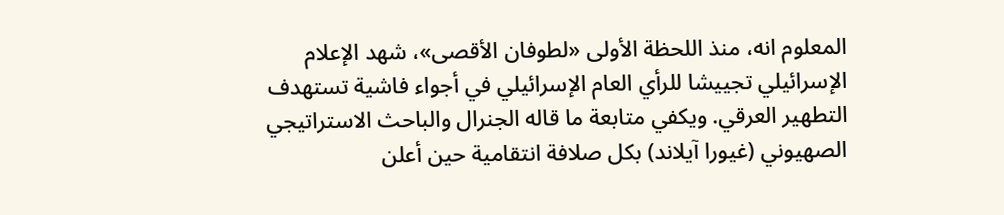المعلوم انه، منذ اللحظة الأولى «لطوفان الأقصى»، شهد الإعلام الإسرائيلي تجييشا للرأي العام الإسرائيلي في أجواء فاشية تستهدف التطهير العرقي. ويكفي متابعة ما قاله الجنرال والباحث الاستراتيجي الصهيوني (غيورا آيلاند) بكل صلافة انتقامية حين أعلن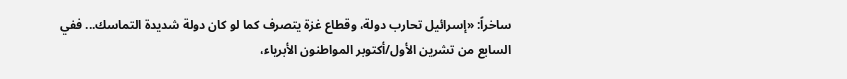ساخراً: «إسرائيل تحارب دولة، وقطاع غزة يتصرف كما لو كان دولة شديدة التماسك... ففي السابع من تشرين الأول/أكتوبر المواطنون الأبرياء،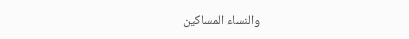والنساء المساكين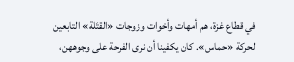في قطاع غزة، هم أمهات وأخوات وزوجات «القتَلة» التابعين لحركة «حماس». كان يكفينا أن نرى الفرحة على وجوههن،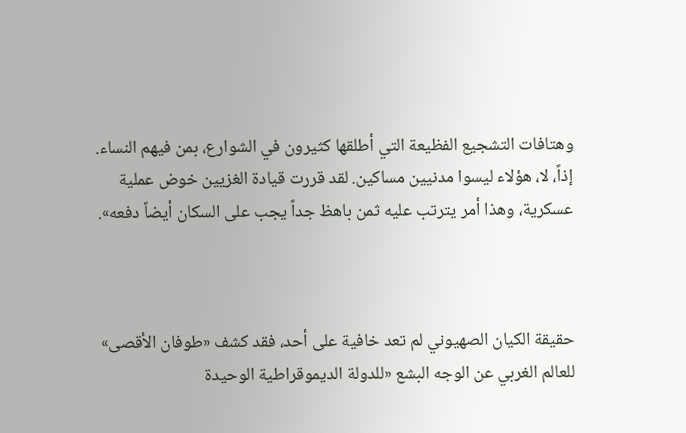وهتافات التشجيع الفظيعة التي أطلقها كثيرون في الشوارع، بمن فيهم النساء. إذاً، لا، هؤلاء ليسوا مدنيين مساكين. لقد قررت قيادة الغزيين خوض عملية عسكرية، وهذا أمر يترتب عليه ثمن باهظ جداً يجب على السكان أيضاً دفعه».



حقيقة الكيان الصهيوني لم تعد خافية على أحد، فقد كشف «طوفان الأقصى» للعالم الغربي عن الوجه البشع «للدولة الديموقراطية الوحيدة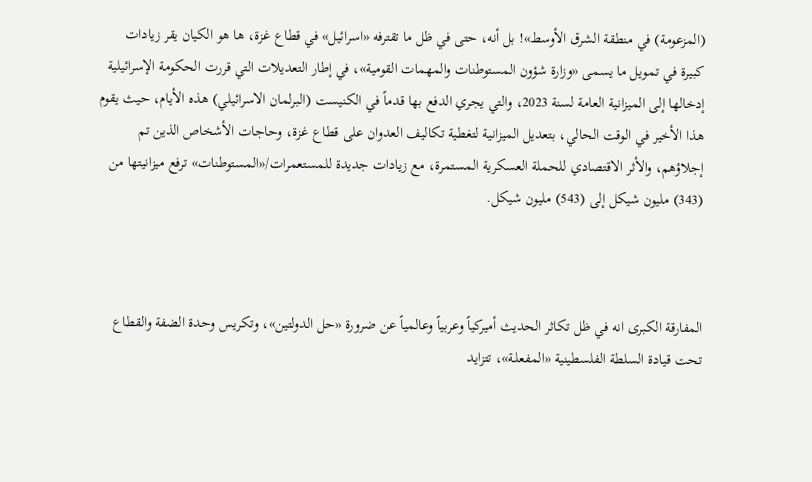(المزعومة) في منطقة الشرق الأوسط»! بل أنه، حتى في ظل ما تقترفه «اسرائيل» في قطاع غزة، ها هو الكيان يقر زيادات كبيرة في تمويل ما يسمى «وزارة شؤون المستوطنات والمهمات القومية»، في إطار التعديلات التي قررت الحكومة الإسرائيلية إدخالها إلى الميزانية العامة لسنة 2023، والتي يجري الدفع بها قدماً في الكنيست (البرلمان الاسرائيلي) هذه الأيام، حيث يقوم هذا الأخير في الوقت الحالي، بتعديل الميزانية لتغطية تكاليف العدوان على قطاع غزة، وحاجات الأشخاص الذين تم إجلاؤهم، والأثر الاقتصادي للحملة العسكرية المستمرة، مع زيادات جديدة للمستعمرات/«المستوطنات» ترفع ميزانيتها من (343) مليون شيكل إلى (543) مليون شيكل.



المفارقة الكبرى انه في ظل تكاثر الحديث أميركياً وعربياً وعالمياً عن ضرورة «حل الدولتين»، وتكريس وحدة الضفة والقطاع تحت قيادة السلطة الفلسطينية «المفعلـة»، تتزايد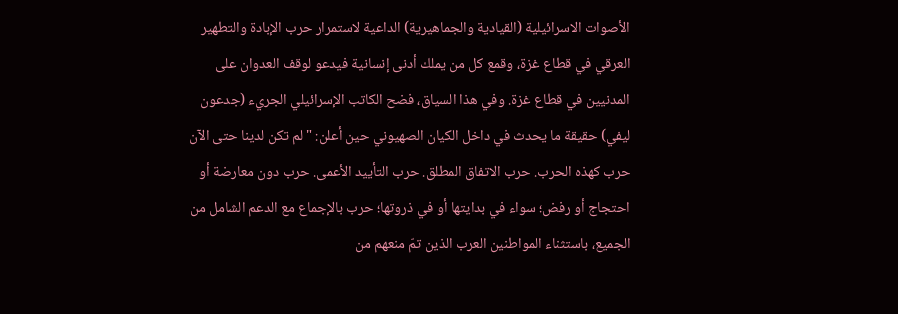الأصوات الاسرائيلية (القيادية والجماهيرية) الداعية لاستمرار حرب الإبادة والتطهير العرقي في قطاع غزة، وقمع كل من يملك أدنى إنسانية فيدعو لوقف العدوان على المدنيين في قطاع غزة. وفي هذا السياق، فضح الكاتب الإسرائيلي الجريء (جدعون ليفي) حقيقة ما يحدث في داخل الكيان الصهيوني حين أعلن: "لم تكن لدينا حتى الآن حرب كهذه الحرب. حرب الاتفاق المطلق. حرب التأييد الأعمى. حرب دون معارضة أو احتجاج أو رفض؛ سواء في بدايتها أو في ذروتها؛ حرب بالإجماع مع الدعم الشامل من الجميع، باستثناء المواطنين العرب الذين تمّ منعهم من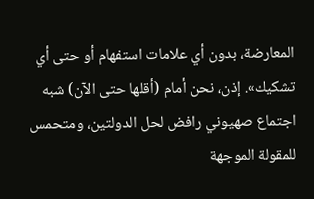المعارضة، بدون أي علامات استفهام أو حتى أي تشكيك». إذن، نحن أمام (أقلها حتى الآن) شبه اجتماع صهيوني رافض لحل الدولتين، ومتحمس للمقولة الموجهة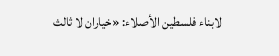لابناء فلسطين الأصلاء: «خياران لا ثالث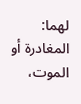لهما: المغادرة أو الموت،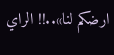ارضكم لنا»..!! الراي